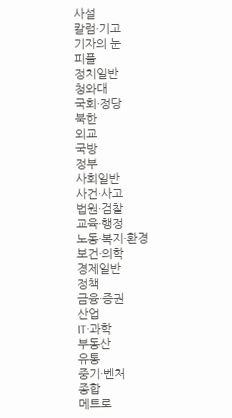사설
칼럼·기고
기자의 눈
피플
정치일반
청와대
국회·정당
북한
외교
국방
정부
사회일반
사건·사고
법원·검찰
교육·행정
노동·복지·환경
보건·의학
경제일반
정책
금융·증권
산업
IT·과학
부동산
유통
중기·벤처
종합
메트로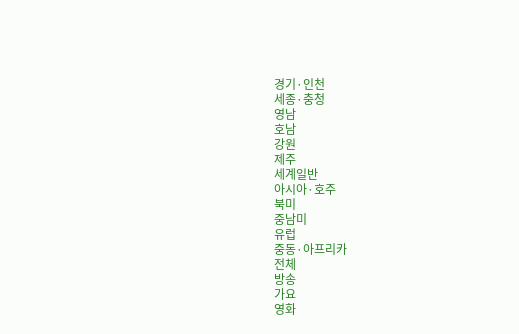경기·인천
세종·충청
영남
호남
강원
제주
세계일반
아시아·호주
북미
중남미
유럽
중동·아프리카
전체
방송
가요
영화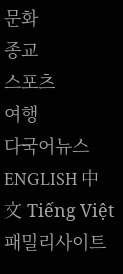문화
종교
스포츠
여행
다국어뉴스 ENGLISH 中文 Tiếng Việt
패밀리사이트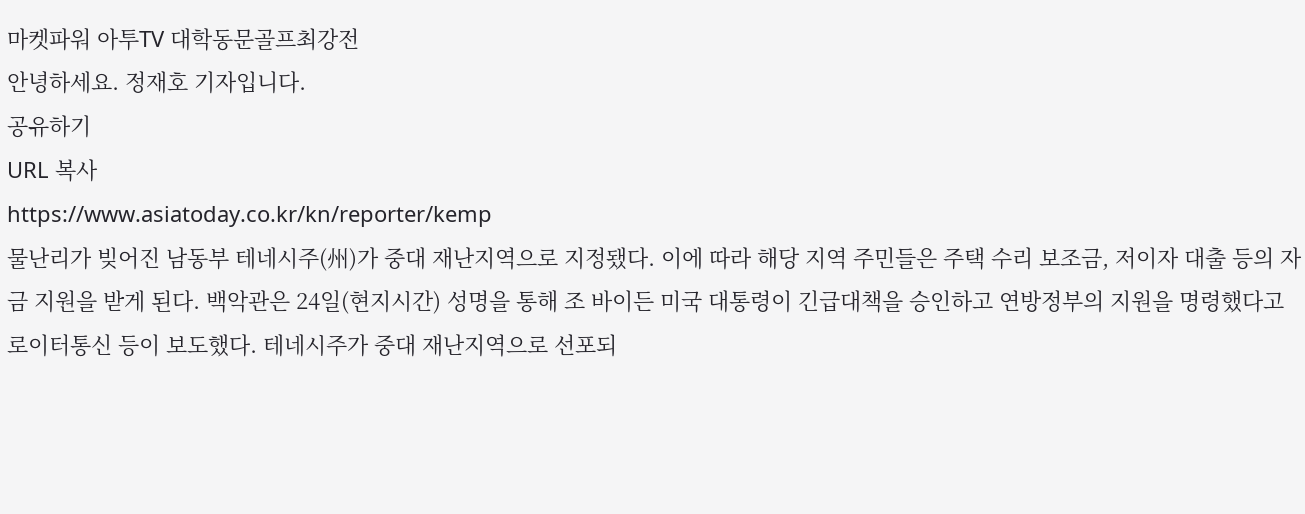마켓파워 아투TV 대학동문골프최강전
안녕하세요. 정재호 기자입니다.
공유하기
URL 복사
https://www.asiatoday.co.kr/kn/reporter/kemp
물난리가 빚어진 남동부 테네시주(州)가 중대 재난지역으로 지정됐다. 이에 따라 해당 지역 주민들은 주택 수리 보조금, 저이자 대출 등의 자금 지원을 받게 된다. 백악관은 24일(현지시간) 성명을 통해 조 바이든 미국 대통령이 긴급대책을 승인하고 연방정부의 지원을 명령했다고 로이터통신 등이 보도했다. 테네시주가 중대 재난지역으로 선포되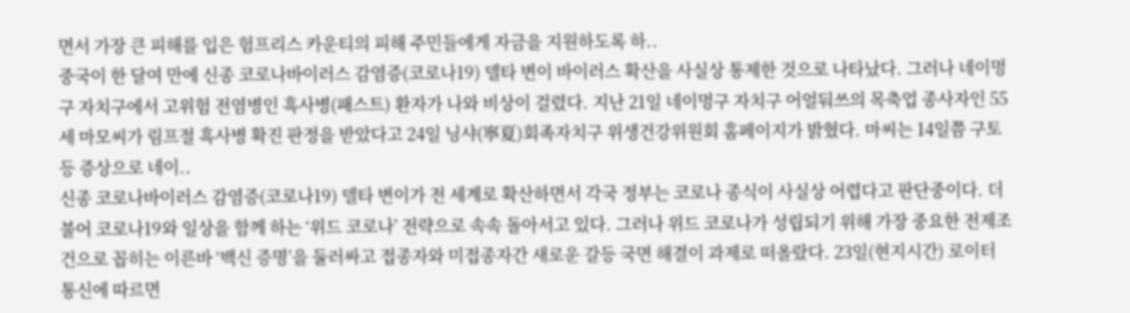면서 가장 큰 피해를 입은 험프리스 카운티의 피해 주민들에게 자금을 지원하도록 하..
중국이 한 달여 만에 신종 코로나바이러스 감염증(코로나19) 델타 변이 바이러스 확산을 사실상 통제한 것으로 나타났다. 그러나 네이멍구 자치구에서 고위험 전염병인 흑사병(패스트) 환자가 나와 비상이 걸렸다. 지난 21일 네이멍구 자치구 어얼둬쓰의 목축업 종사자인 55세 마모씨가 림프절 흑사병 확진 판정을 받았다고 24일 닝샤(寧夏)회족자치구 위생건강위원회 홈페이지가 밝혔다. 마씨는 14일쯤 구토 등 증상으로 네이..
신종 코로나바이러스 감염증(코로나19) 델타 변이가 전 세계로 확산하면서 각국 정부는 코로나 종식이 사실상 어렵다고 판단중이다. 더불어 코로나19와 일상을 함께 하는 ‘위드 코로나’ 전략으로 속속 돌아서고 있다. 그러나 위드 코로나가 성립되기 위해 가장 중요한 전제조건으로 꼽히는 이른바 ‘백신 증명’을 둘러싸고 접종자와 미접종자간 새로운 갈등 국면 해결이 과제로 떠올랐다. 23일(현지시간) 로이터 통신에 따르면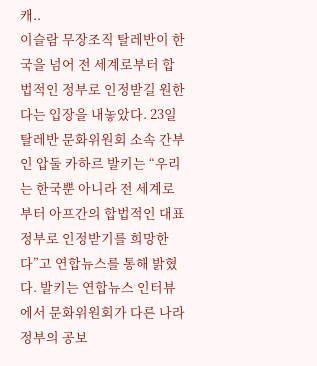캐..
이슬람 무장조직 탈레반이 한국을 넘어 전 세계로부터 합법적인 정부로 인정받길 원한다는 입장을 내놓았다. 23일 탈레반 문화위원회 소속 간부인 압둘 카하르 발키는 “우리는 한국뿐 아니라 전 세계로부터 아프간의 합법적인 대표 정부로 인정받기를 희망한다”고 연합뉴스를 통해 밝혔다. 발키는 연합뉴스 인터뷰에서 문화위원회가 다른 나라 정부의 공보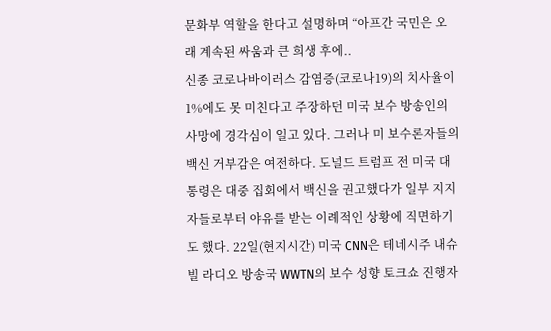문화부 역할을 한다고 설명하며 “아프간 국민은 오래 계속된 싸움과 큰 희생 후에..
신종 코로나바이러스 감염증(코로나19)의 치사율이 1%에도 못 미친다고 주장하던 미국 보수 방송인의 사망에 경각심이 일고 있다. 그러나 미 보수론자들의 백신 거부감은 여전하다. 도널드 트럼프 전 미국 대통령은 대중 집회에서 백신을 권고했다가 일부 지지자들로부터 야유를 받는 이례적인 상황에 직면하기도 했다. 22일(현지시간) 미국 CNN은 테네시주 내슈빌 라디오 방송국 WWTN의 보수 성향 토크쇼 진행자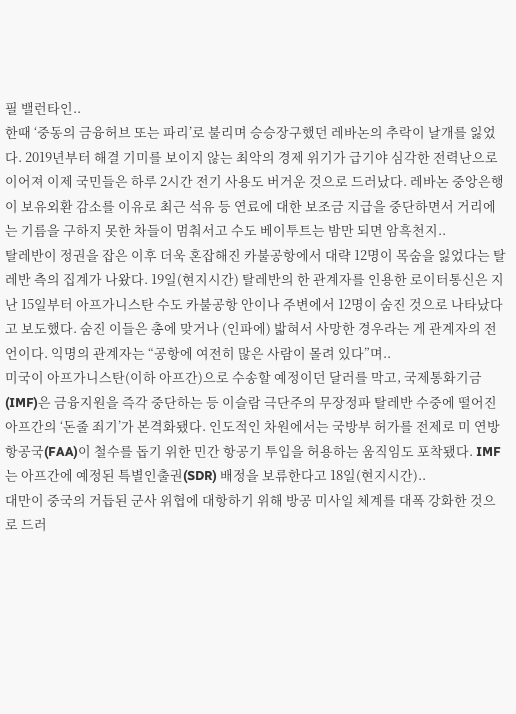필 밸런타인..
한때 ‘중동의 금융허브 또는 파리’로 불리며 승승장구했던 레바논의 추락이 날개를 잃었다. 2019년부터 해결 기미를 보이지 않는 최악의 경제 위기가 급기야 심각한 전력난으로 이어져 이제 국민들은 하루 2시간 전기 사용도 버거운 것으로 드러났다. 레바논 중앙은행이 보유외환 감소를 이유로 최근 석유 등 연료에 대한 보조금 지급을 중단하면서 거리에는 기름을 구하지 못한 차들이 멈춰서고 수도 베이투트는 밤만 되면 암흑천지..
탈레반이 정권을 잡은 이후 더욱 혼잡해진 카불공항에서 대략 12명이 목숨을 잃었다는 탈레반 측의 집계가 나왔다. 19일(현지시간) 탈레반의 한 관계자를 인용한 로이터통신은 지난 15일부터 아프가니스탄 수도 카불공항 안이나 주변에서 12명이 숨진 것으로 나타났다고 보도했다. 숨진 이들은 총에 맞거나 (인파에) 밟혀서 사망한 경우라는 게 관계자의 전언이다. 익명의 관계자는 “공항에 여전히 많은 사람이 몰려 있다”며..
미국이 아프가니스탄(이하 아프간)으로 수송할 예정이던 달러를 막고, 국제통화기금(IMF)은 금융지원을 즉각 중단하는 등 이슬람 극단주의 무장정파 탈레반 수중에 떨어진 아프간의 ‘돈줄 죄기’가 본격화됐다. 인도적인 차원에서는 국방부 허가를 전제로 미 연방항공국(FAA)이 철수를 돕기 위한 민간 항공기 투입을 허용하는 움직임도 포착됐다. IMF는 아프간에 예정된 특별인출권(SDR) 배정을 보류한다고 18일(현지시간)..
대만이 중국의 거듭된 군사 위협에 대항하기 위해 방공 미사일 체계를 대폭 강화한 것으로 드러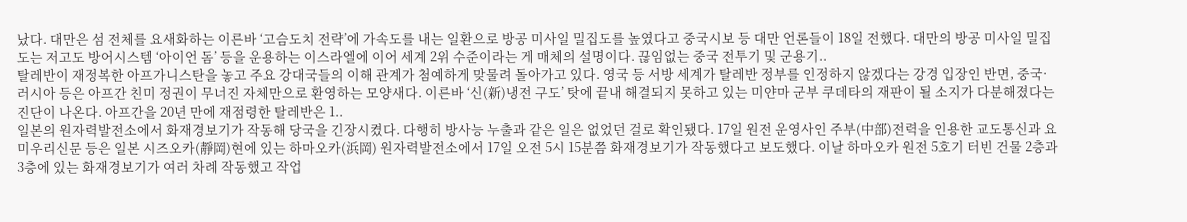났다. 대만은 섬 전체를 요새화하는 이른바 ‘고슴도치 전략’에 가속도를 내는 일환으로 방공 미사일 밀집도를 높였다고 중국시보 등 대만 언론들이 18일 전했다. 대만의 방공 미사일 밀집도는 저고도 방어시스템 ‘아이언 돔’ 등을 운용하는 이스라엘에 이어 세계 2위 수준이라는 게 매체의 설명이다. 끊임없는 중국 전투기 및 군용기..
탈레반이 재정복한 아프가니스탄을 놓고 주요 강대국들의 이해 관계가 첨예하게 맞물려 돌아가고 있다. 영국 등 서방 세계가 탈레반 정부를 인정하지 않겠다는 강경 입장인 반면, 중국·러시아 등은 아프간 친미 정권이 무너진 자체만으로 환영하는 모양새다. 이른바 ‘신(新)냉전 구도’ 탓에 끝내 해결되지 못하고 있는 미얀마 군부 쿠데타의 재판이 될 소지가 다분해졌다는 진단이 나온다. 아프간을 20년 만에 재점령한 탈레반은 1..
일본의 원자력발전소에서 화재경보기가 작동해 당국을 긴장시켰다. 다행히 방사능 누출과 같은 일은 없었던 걸로 확인됐다. 17일 원전 운영사인 주부(中部)전력을 인용한 교도통신과 요미우리신문 등은 일본 시즈오카(靜岡)현에 있는 하마오카(浜岡) 원자력발전소에서 17일 오전 5시 15분쯤 화재경보기가 작동했다고 보도했다. 이날 하마오카 원전 5호기 터빈 건물 2층과 3층에 있는 화재경보기가 여러 차례 작동했고 작업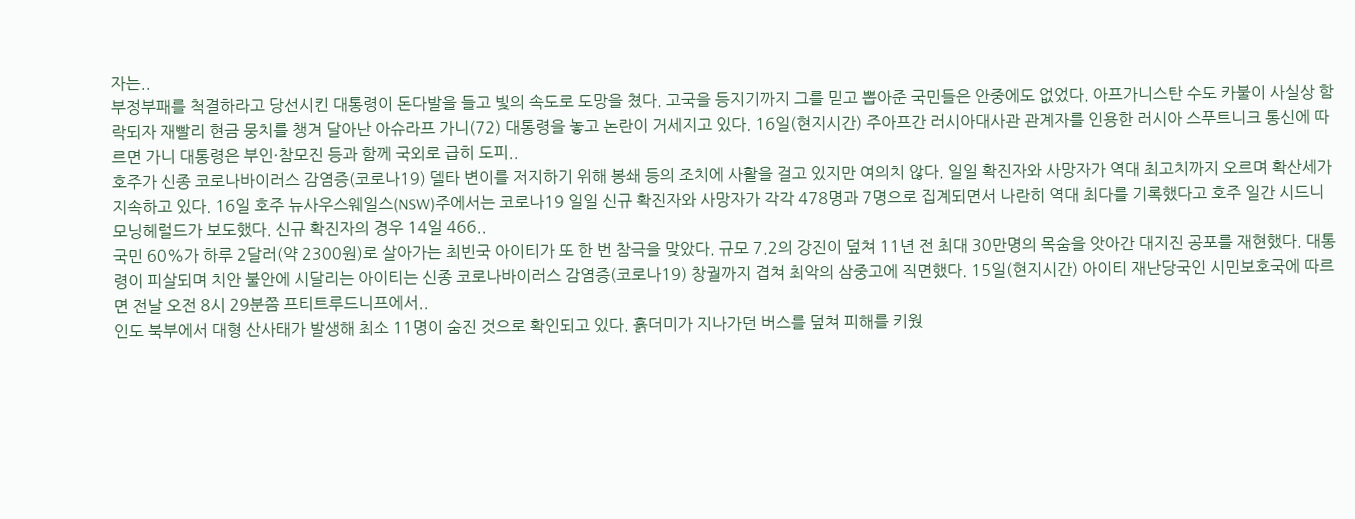자는..
부정부패를 척결하라고 당선시킨 대통령이 돈다발을 들고 빛의 속도로 도망을 쳤다. 고국을 등지기까지 그를 믿고 뽑아준 국민들은 안중에도 없었다. 아프가니스탄 수도 카불이 사실상 함락되자 재빨리 현금 뭉치를 챙겨 달아난 아슈라프 가니(72) 대통령을 놓고 논란이 거세지고 있다. 16일(현지시간) 주아프간 러시아대사관 관계자를 인용한 러시아 스푸트니크 통신에 따르면 가니 대통령은 부인·참모진 등과 함께 국외로 급히 도피..
호주가 신종 코로나바이러스 감염증(코로나19) 델타 변이를 저지하기 위해 봉쇄 등의 조치에 사활을 걸고 있지만 여의치 않다. 일일 확진자와 사망자가 역대 최고치까지 오르며 확산세가 지속하고 있다. 16일 호주 뉴사우스웨일스(NSW)주에서는 코로나19 일일 신규 확진자와 사망자가 각각 478명과 7명으로 집계되면서 나란히 역대 최다를 기록했다고 호주 일간 시드니모닝헤럴드가 보도했다. 신규 확진자의 경우 14일 466..
국민 60%가 하루 2달러(약 2300원)로 살아가는 최빈국 아이티가 또 한 번 참극을 맞았다. 규모 7.2의 강진이 덮쳐 11년 전 최대 30만명의 목숨을 앗아간 대지진 공포를 재현했다. 대통령이 피살되며 치안 불안에 시달리는 아이티는 신종 코로나바이러스 감염증(코로나19) 창궐까지 겹쳐 최악의 삼중고에 직면했다. 15일(현지시간) 아이티 재난당국인 시민보호국에 따르면 전날 오전 8시 29분쯤 프티트루드니프에서..
인도 북부에서 대형 산사태가 발생해 최소 11명이 숨진 것으로 확인되고 있다. 흙더미가 지나가던 버스를 덮쳐 피해를 키웠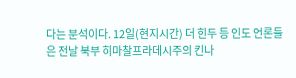다는 분석이다. 12일(현지시간) 더 힌두 등 인도 언론들은 전날 북부 히마찰프라데시주의 킨나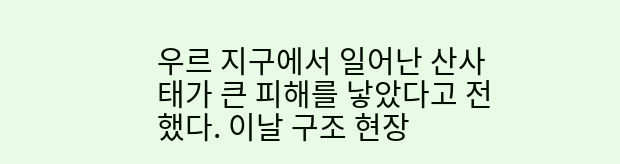우르 지구에서 일어난 산사태가 큰 피해를 낳았다고 전했다. 이날 구조 현장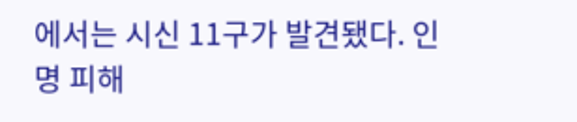에서는 시신 11구가 발견됐다. 인명 피해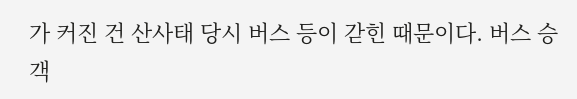가 커진 건 산사태 당시 버스 등이 갇힌 때문이다. 버스 승객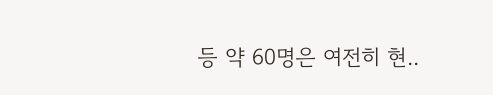등 약 60명은 여전히 현..